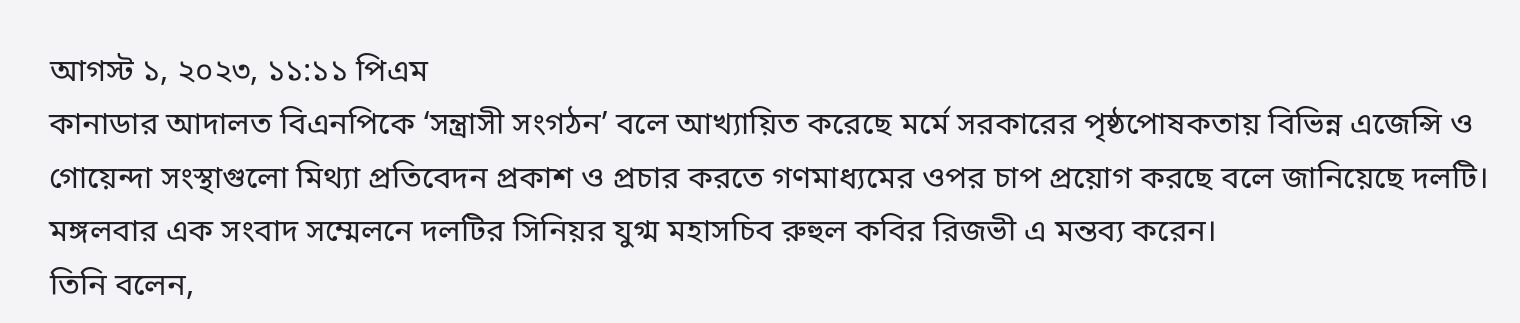আগস্ট ১, ২০২৩, ১১:১১ পিএম
কানাডার আদালত বিএনপিকে ‘সন্ত্রাসী সংগঠন’ বলে আখ্যায়িত করেছে মর্মে সরকারের পৃষ্ঠপোষকতায় বিভিন্ন এজেন্সি ও গোয়েন্দা সংস্থাগুলো মিথ্যা প্রতিবেদন প্রকাশ ও প্রচার করতে গণমাধ্যমের ওপর চাপ প্রয়োগ করছে বলে জানিয়েছে দলটি।
মঙ্গলবার এক সংবাদ সম্মেলনে দলটির সিনিয়র যুগ্ম মহাসচিব রুহুল কবির রিজভী এ মন্তব্য করেন।
তিনি বলেন,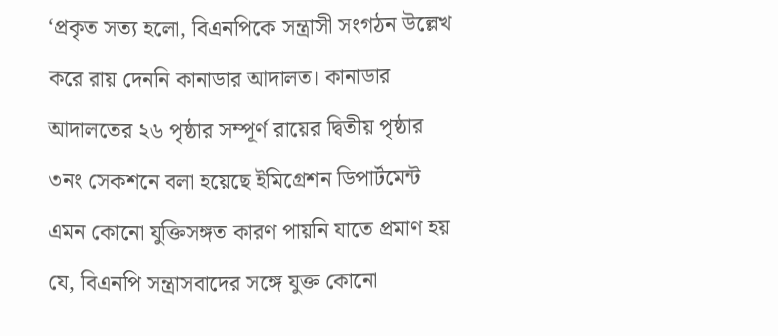‘প্রকৃত সত্য হলো, বিএনপিকে সন্ত্রাসী সংগঠন উল্লেখ করে রায় দেননি কানাডার আদালত। কানাডার আদালতের ২৬ পৃষ্ঠার সম্পূর্ণ রায়ের দ্বিতীয় পৃষ্ঠার ৩নং সেকশনে বলা হয়েছে ইমিগ্রেশন ডিপার্টমেন্ট এমন কোনো যুক্তিসঙ্গত কারণ পায়নি যাতে প্রমাণ হয় যে, বিএনপি সন্ত্রাসবাদের সঙ্গে যুক্ত কোনো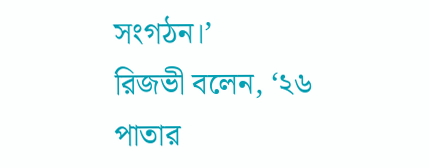সংগঠন।’
রিজভী বলেন, ‘২৬ পাতার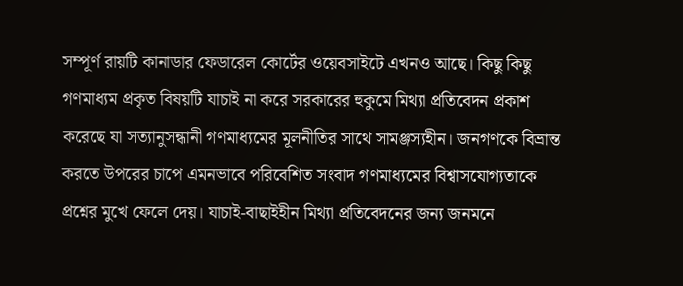সম্পূর্ণ রায়টি কানাডার ফেডারেল কোর্টের ওয়েবসাইটে এখনও আছে। কিছু কিছু গণমাধ্যম প্রকৃত বিষয়টি যাচাই না করে সরকারের হুকুমে মিথ্যা প্রতিবেদন প্রকাশ করেছে যা সত্যানুসন্ধানী গণমাধ্যমের মূলনীতির সাথে সামঞ্জস্যহীন। জনগণকে বিভ্রান্ত করতে উপরের চাপে এমনভাবে পরিবেশিত সংবাদ গণমাধ্যমের বিশ্বাসযোগ্যতাকে প্রশ্নের মুখে ফেলে দেয়। যাচাই-বাছাইহীন মিথ্যা প্রতিবেদনের জন্য জনমনে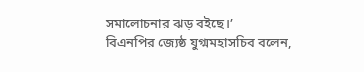সমালোচনার ঝড় বইছে।’
বিএনপির জ্যেষ্ঠ যুগ্মমহাসচিব বলেন,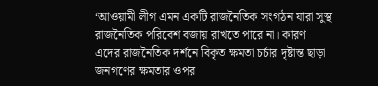‘আওয়ামী লীগ এমন একটি রাজনৈতিক সংগঠন যারা সুস্থ রাজনৈতিক পরিবেশ বজায় রাখতে পারে না। কারণ এদের রাজনৈতিক দর্শনে বিকৃত ক্ষমতা চর্চার দৃষ্টান্ত ছাড়া জনগণের ক্ষমতার ওপর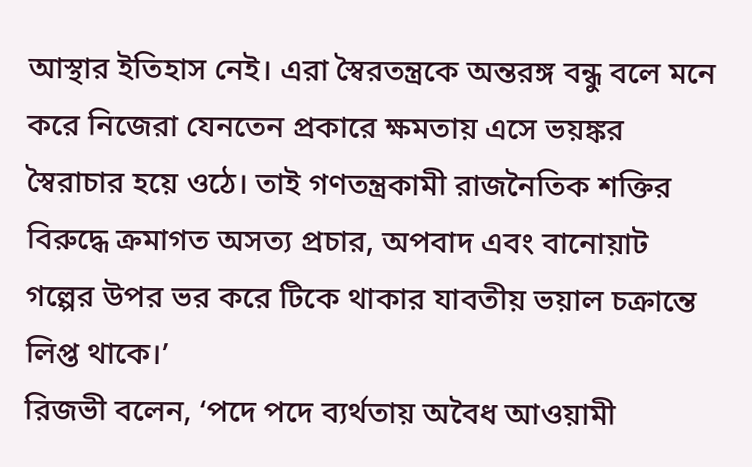আস্থার ইতিহাস নেই। এরা স্বৈরতন্ত্রকে অন্তরঙ্গ বন্ধু বলে মনে করে নিজেরা যেনতেন প্রকারে ক্ষমতায় এসে ভয়ঙ্কর স্বৈরাচার হয়ে ওঠে। তাই গণতন্ত্রকামী রাজনৈতিক শক্তির বিরুদ্ধে ক্রমাগত অসত্য প্রচার, অপবাদ এবং বানোয়াট গল্পের উপর ভর করে টিকে থাকার যাবতীয় ভয়াল চক্রান্তে লিপ্ত থাকে।’
রিজভী বলেন, ‘পদে পদে ব্যর্থতায় অবৈধ আওয়ামী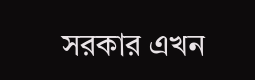সরকার এখন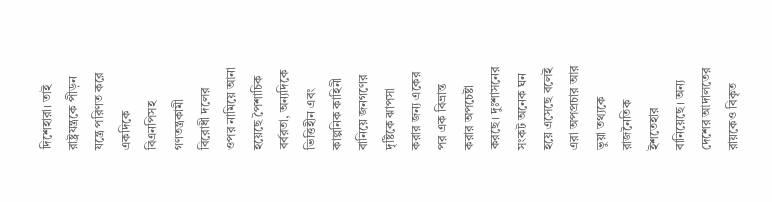দিশেহারা। তাই রাষ্ট্রযন্ত্রকে পীড়ন যন্ত্রে পরিণত করে একদিকে বিএনপিসহ গণতন্ত্রকামী বিরোধী দলের ওপর নামিয়ে আনা হয়েছে পৈশাচিক বর্বরতা, অন্যদিকে ভিত্তিহীন এবং কাল্পনিক কাহিনী বানিয়ে জনগণের দৃষ্টিকে ঝাপসা করার জন্য একের পর এক বিভ্রান্ত করার অপচেষ্টা করছে। দুঃশাসনের সংকট অনেক ঘন হয়ে এসেছে বলেই এরা অপপ্রচার আর ভুয়া তথ্যকে রাজনৈতিক ইশতেহার বানিয়েছে। অন্য দেশের আদালতের রায়কেও বিকৃত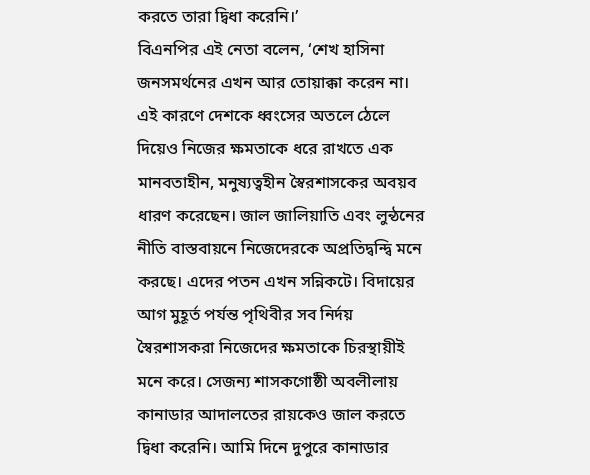করতে তারা দ্বিধা করেনি।’
বিএনপির এই নেতা বলেন, ‘শেখ হাসিনা জনসমর্থনের এখন আর তোয়াক্কা করেন না। এই কারণে দেশকে ধ্বংসের অতলে ঠেলে দিয়েও নিজের ক্ষমতাকে ধরে রাখতে এক মানবতাহীন, মনুষ্যত্বহীন স্বৈরশাসকের অবয়ব ধারণ করেছেন। জাল জালিয়াতি এবং লুন্ঠনের নীতি বাস্তবায়নে নিজেদেরকে অপ্রতিদ্বন্দ্বি মনে করছে। এদের পতন এখন সন্নিকটে। বিদায়ের আগ মুহূর্ত পর্যন্ত পৃথিবীর সব নির্দয় স্বৈরশাসকরা নিজেদের ক্ষমতাকে চিরস্থায়ীই মনে করে। সেজন্য শাসকগোষ্ঠী অবলীলায় কানাডার আদালতের রায়কেও জাল করতে দ্বিধা করেনি। আমি দিনে দুপুরে কানাডার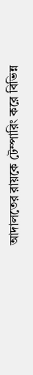আদালতের রায়কে টেম্পারিং করে বিভিন্ন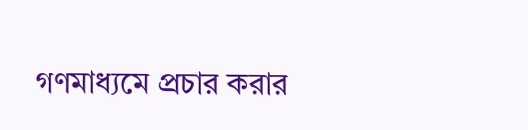গণমাধ্যমে প্রচার করার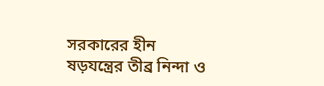সরকারের হীন ষড়যন্ত্রের তীব্র নিন্দা ও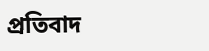প্রতিবাদ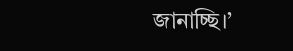জানাচ্ছি।’